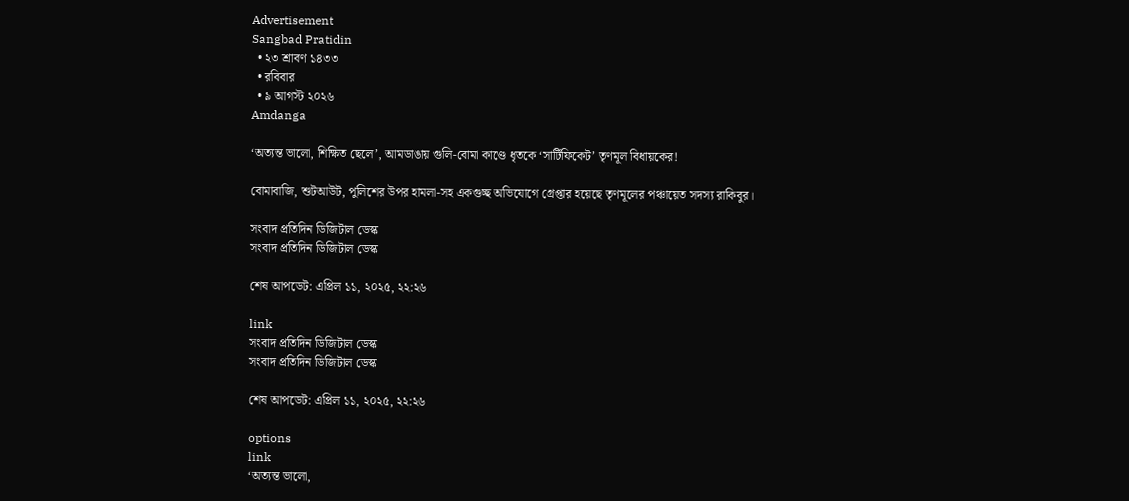Advertisement
Sangbad Pratidin
  • ২৩ শ্রাবণ ১৪৩৩
  • রবিবার
  • ৯ আগস্ট ২০২৬
Amdanga

‘অত্যন্ত ভালো, শিক্ষিত ছেলে’, আমডাঙায় গুলি-বোমা কাণ্ডে ধৃতকে ‘সার্টিফিকেট’ তৃণমূল বিধায়কের!

বোমাবাজি, শুটআউট, পুলিশের উপর হামলা-সহ একগুচ্ছ অভিযোগে গ্রেপ্তার হয়েছে তৃণমূলের পঞ্চায়েত সদস্য রাকিবুর।

সংবাদ প্রতিদিন ডিজিটাল ডেস্ক
সংবাদ প্রতিদিন ডিজিটাল ডেস্ক

শেষ আপডেট: এপ্রিল ১১, ২০২৫, ২২:২৬

link
সংবাদ প্রতিদিন ডিজিটাল ডেস্ক
সংবাদ প্রতিদিন ডিজিটাল ডেস্ক

শেষ আপডেট: এপ্রিল ১১, ২০২৫, ২২:২৬

options
link
‘অত্যন্ত ভালো,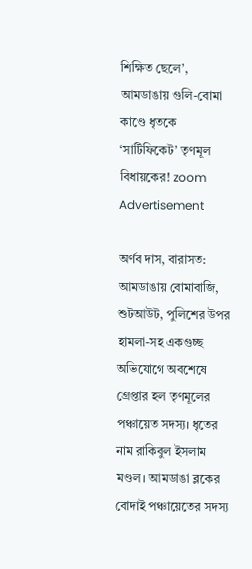শিক্ষিত ছেলে’, আমডাঙায় গুলি-বোমা কাণ্ডে ধৃতকে ‘সার্টিফিকেট’ তৃণমূল বিধায়কের! zoom
Advertisement

অর্ণব দাস, বারাসত: আমডাঙায় বোমাবাজি, শুটআউট, পুলিশের উপর হামলা-সহ একগুচ্ছ অভিযোগে অবশেষে গ্রেপ্তার হল তৃণমূলের পঞ্চায়েত সদস্য। ধৃতের নাম রাকিবুল ইসলাম মণ্ডল। আমডাঙা ব্লকের বোদাই পঞ্চায়েতের সদস্য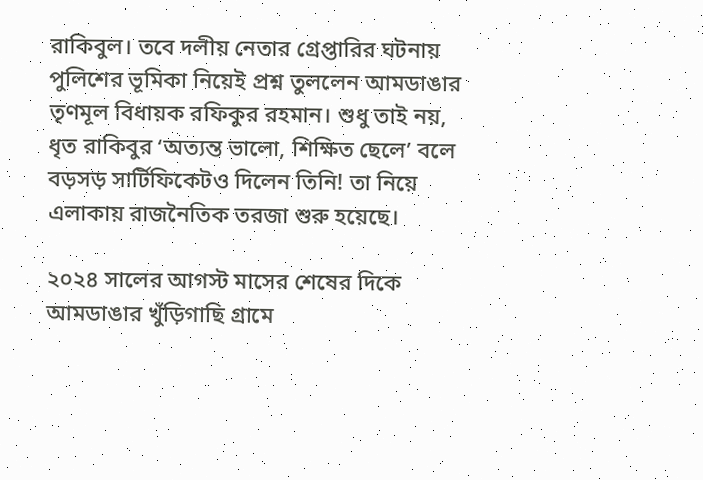রাকিবুল। তবে দলীয় নেতার গ্রেপ্তারির ঘটনায় পুলিশের ভূমিকা নিয়েই প্রশ্ন তুললেন আমডাঙার তৃণমূল বিধায়ক রফিকুর রহমান। শুধু তাই নয়, ধৃত রাকিবুর ‘অত্যন্ত ভালো, শিক্ষিত ছেলে’ বলে বড়সড় সার্টিফিকেটও দিলেন তিনি! তা নিয়ে এলাকায় রাজনৈতিক তরজা শুরু হয়েছে।

২০২৪ সালের আগস্ট মাসের শেষের দিকে আমডাঙার খুঁড়িগাছি গ্রামে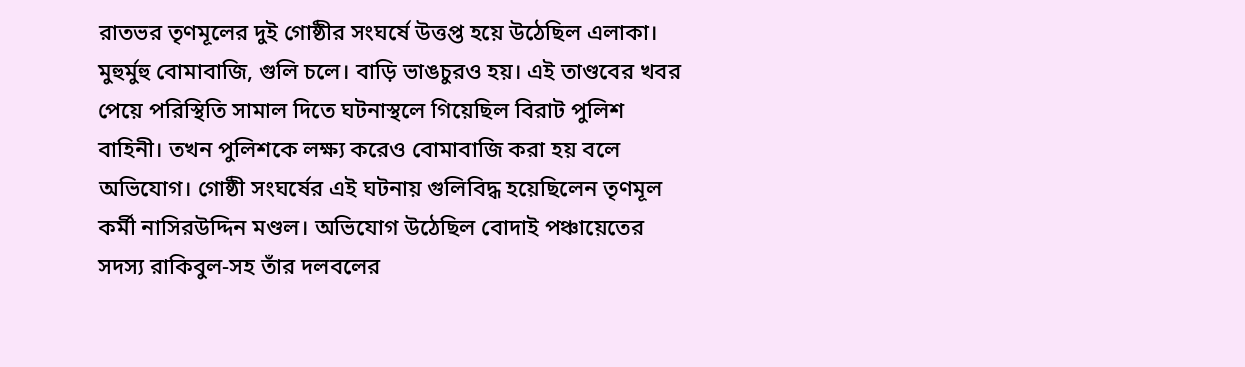রাতভর তৃণমূলের দুই গোষ্ঠীর সংঘর্ষে উত্তপ্ত হয়ে উঠেছিল এলাকা। মুহুর্মুহু বোমাবাজি, গুলি চলে। বাড়ি ভাঙচুরও হয়। এই তাণ্ডবের খবর পেয়ে পরিস্থিতি সামাল দিতে ঘটনাস্থলে গিয়েছিল বিরাট পুলিশ বাহিনী। তখন পুলিশকে লক্ষ্য করেও বোমাবাজি করা হয় বলে অভিযোগ। গোষ্ঠী সংঘর্ষের এই ঘটনায় গুলিবিদ্ধ হয়েছিলেন তৃণমূল কর্মী নাসিরউদ্দিন মণ্ডল। অভিযোগ উঠেছিল বোদাই পঞ্চায়েতের সদস্য রাকিবুল-সহ তাঁর দলবলের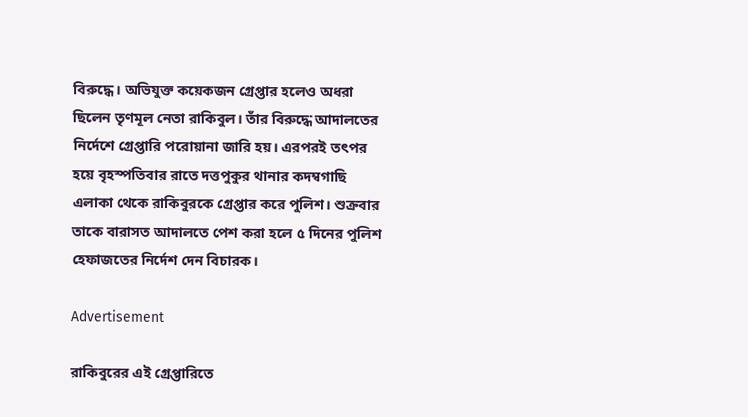বিরুদ্ধে। অভিযুক্ত কয়েকজন গ্রেপ্তার হলেও অধরা ছিলেন তৃণমূল নেতা রাকিবুল। তাঁর বিরুদ্ধে আদালতের নির্দেশে গ্রেপ্তারি পরোয়ানা জারি হয়। এরপরই তৎপর হয়ে বৃহস্পতিবার রাতে দত্তপুকুর থানার কদম্বগাছি এলাকা থেকে রাকিবুরকে গ্রেপ্তার করে পুলিশ। শুক্রবার তাকে বারাসত আদালতে পেশ করা হলে ৫ দিনের পুলিশ হেফাজতের নির্দেশ দেন বিচারক।

Advertisement

রাকিবুরের এই গ্রেপ্তারিতে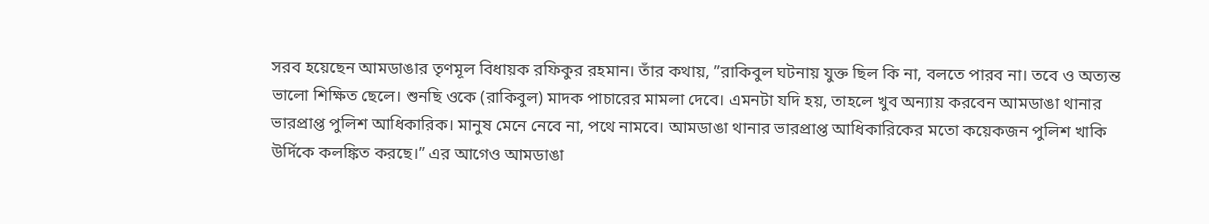সরব হয়েছেন আমডাঙার তৃণমূল বিধায়ক রফিকুর রহমান। তাঁর কথায়, ”রাকিবুল ঘটনায় যুক্ত ছিল কি না, বলতে পারব না। তবে ও অত্যন্ত ভালো শিক্ষিত ছেলে। শুনছি ওকে (রাকিবুল) মাদক পাচারের মামলা দেবে। এমনটা যদি হয়, তাহলে খুব অন্যায় করবেন আমডাঙা থানার ভারপ্রাপ্ত পুলিশ আধিকারিক। মানুষ মেনে নেবে না, পথে নামবে। আমডাঙা থানার ভারপ্রাপ্ত আধিকারিকের মতো কয়েকজন পুলিশ খাকি উর্দিকে কলঙ্কিত করছে।” এর আগেও আমডাঙা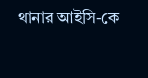থানার আইসি-কে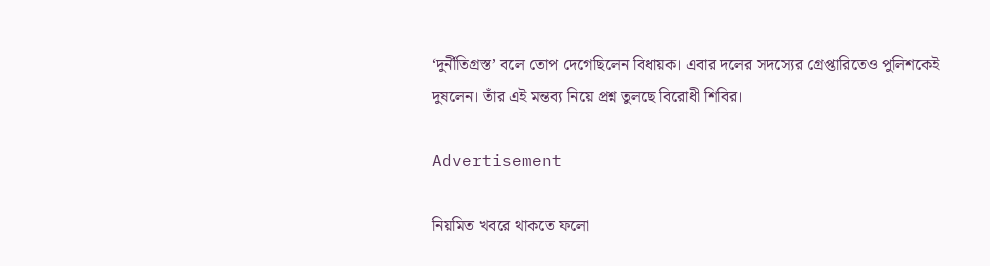‘দুর্নীতিগ্রস্ত’ বলে তোপ দেগেছিলেন বিধায়ক। এবার দলের সদস্যের গ্রেপ্তারিতেও পুলিশকেই দুষলেন। তাঁর এই মন্তব্য নিয়ে প্রশ্ন তুলছে বিরোধী শিবির।

Advertisement

নিয়মিত খবরে থাকতে ফলো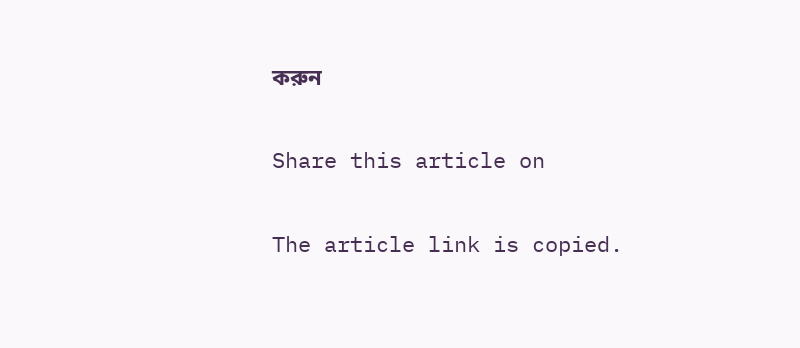করুন

Share this article on

The article link is copied.